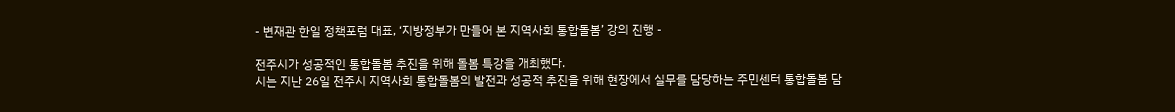- 변재관 한일 정책포럼 대표, ‘지방정부가 만들어 본 지역사회 통합돌봄’ 강의 진행 -

전주시가 성공적인 통합돌봄 추진을 위해 돌봄 특강을 개최했다.
시는 지난 26일 전주시 지역사회 통합돌봄의 발전과 성공적 추진을 위해 현장에서 실무를 담당하는 주민센터 통합돌봄 담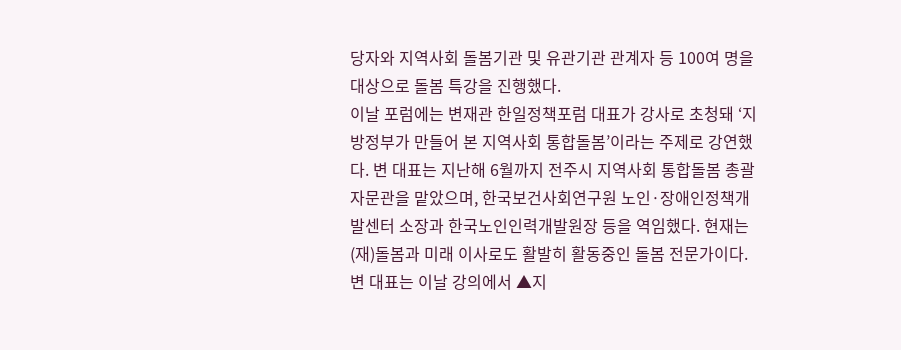당자와 지역사회 돌봄기관 및 유관기관 관계자 등 100여 명을 대상으로 돌봄 특강을 진행했다.
이날 포럼에는 변재관 한일정책포럼 대표가 강사로 초청돼 ‘지방정부가 만들어 본 지역사회 통합돌봄’이라는 주제로 강연했다. 변 대표는 지난해 6월까지 전주시 지역사회 통합돌봄 총괄 자문관을 맡았으며, 한국보건사회연구원 노인·장애인정책개발센터 소장과 한국노인인력개발원장 등을 역임했다. 현재는 (재)돌봄과 미래 이사로도 활발히 활동중인 돌봄 전문가이다.
변 대표는 이날 강의에서 ▲지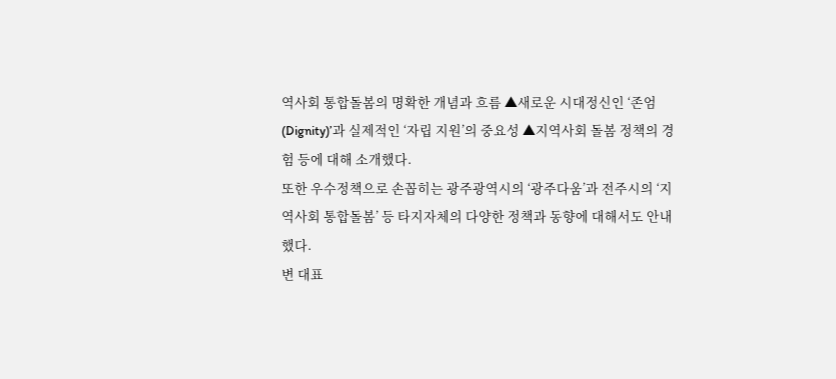역사회 통합돌봄의 명확한 개념과 흐름 ▲새로운 시대정신인 ‘존엄(Dignity)’과 실제적인 ‘자립 지원’의 중요성 ▲지역사회 돌봄 정책의 경험 등에 대해 소개했다.
또한 우수정책으로 손꼽히는 광주광역시의 ‘광주다움’과 전주시의 ‘지역사회 통합돌봄’ 등 타지자체의 다양한 정책과 동향에 대해서도 안내했다.
변 대표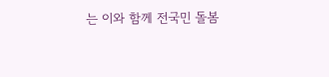는 이와 함께 전국민 돌봄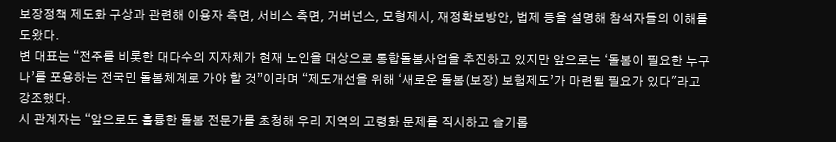보장정책 제도화 구상과 관련해 이용자 측면, 서비스 측면, 거버넌스, 모형제시, 재정확보방안, 법제 등을 설명해 참석자들의 이해를 도왔다.
변 대표는 “전주를 비롯한 대다수의 지자체가 현재 노인을 대상으로 통합돌봄사업을 추진하고 있지만 앞으로는 ‘돌봄이 필요한 누구나’를 포용하는 전국민 돌봄체계로 가야 할 것”이라며 “제도개선을 위해 ‘새로운 돌봄(보장) 보험제도’가 마련될 필요가 있다"라고 강조했다.
시 관계자는 “앞으로도 훌륭한 돌봄 전문가를 초청해 우리 지역의 고령화 문제를 직시하고 슬기롭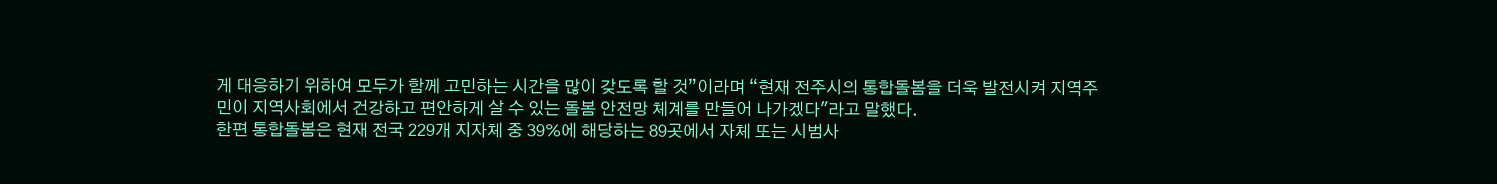게 대응하기 위하여 모두가 함께 고민하는 시간을 많이 갖도록 할 것”이라며 “현재 전주시의 통합돌봄을 더욱 발전시켜 지역주민이 지역사회에서 건강하고 편안하게 살 수 있는 돌봄 안전망 체계를 만들어 나가겠다"라고 말했다.
한편 통합돌봄은 현재 전국 229개 지자체 중 39%에 해당하는 89곳에서 자체 또는 시범사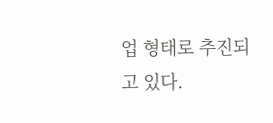업 형태로 추진되고 있다.